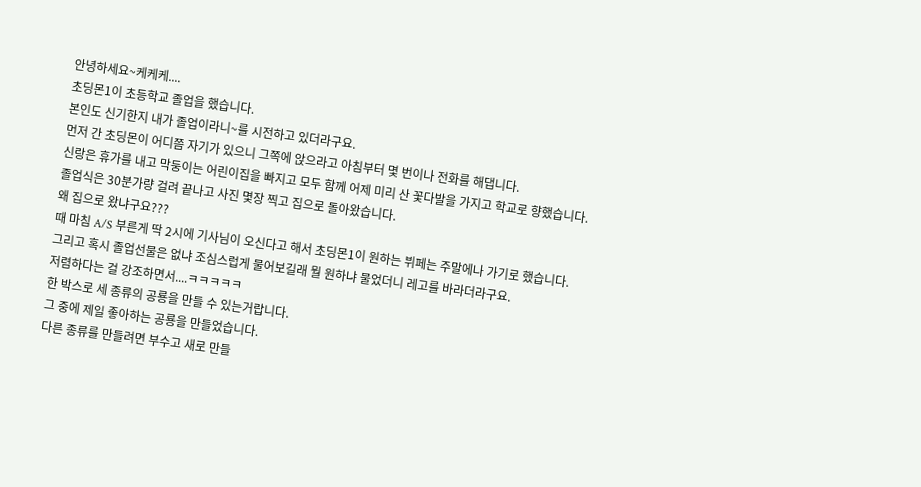안녕하세요~케케케....
초딩몬1이 초등학교 졸업을 했습니다.
본인도 신기한지 내가 졸업이라니~를 시전하고 있더라구요.
먼저 간 초딩몬이 어디쯤 자기가 있으니 그쪽에 앉으라고 아침부터 몇 번이나 전화를 해댑니다.
신랑은 휴가를 내고 막둥이는 어린이집을 빠지고 모두 함께 어제 미리 산 꽃다발을 가지고 학교로 향했습니다.
졸업식은 30분가량 걸려 끝나고 사진 몇장 찍고 집으로 돌아왔습니다.
왜 집으로 왔냐구요???
때 마침 A/S 부른게 딱 2시에 기사님이 오신다고 해서 초딩몬1이 원하는 뷔페는 주말에나 가기로 했습니다.
그리고 혹시 졸업선물은 없냐 조심스럽게 물어보길래 뭘 원하냐 물었더니 레고를 바라더라구요.
저렴하다는 걸 강조하면서....ㅋㅋㅋㅋㅋ
한 박스로 세 종류의 공룡을 만들 수 있는거랍니다.
그 중에 제일 좋아하는 공룡을 만들었습니다.
다른 종류를 만들려면 부수고 새로 만들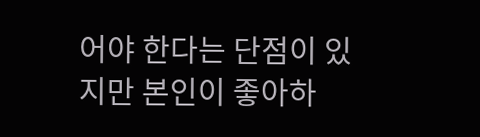어야 한다는 단점이 있지만 본인이 좋아하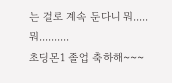는 걸로 계속 둔다니 뭐.....뭐..........
초딩몬1 졸업 축하해~~~